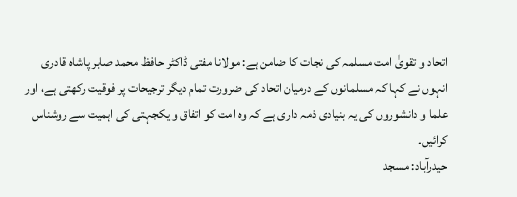اتحاد و تقویٰ امت مسلمہ کی نجات کا ضامن ہے: مولانا مفتی ڈاکٹر حافظ محمد صابر پاشاہ قادری
انہوں نے کہا کہ مسلمانوں کے درمیان اتحاد کی ضرورت تمام دیگر ترجیحات پر فوقیت رکھتی ہے، اور علما و دانشوروں کی یہ بنیادی ذمہ داری ہے کہ وہ امت کو اتفاق و یکجہتی کی اہمیت سے روشناس کرائیں۔
حیدرآباد: مسجد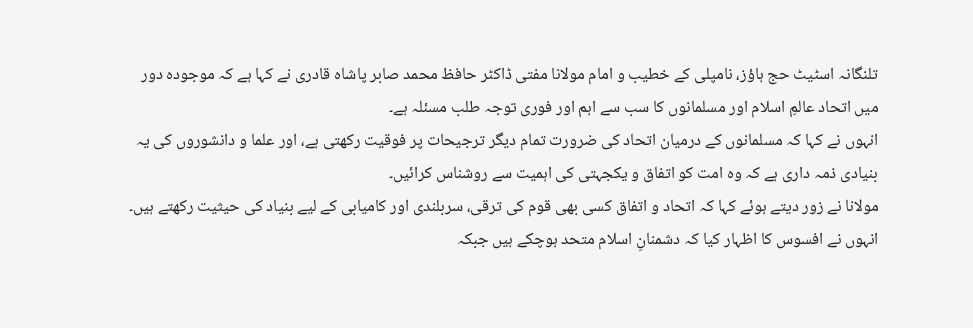تلنگانہ اسٹیٹ حج ہاؤز، نامپلی کے خطیب و امام مولانا مفتی ڈاکٹر حافظ محمد صابر پاشاہ قادری نے کہا ہے کہ موجودہ دور میں اتحاد عالمِ اسلام اور مسلمانوں کا سب سے اہم اور فوری توجہ طلب مسئلہ ہے۔
انہوں نے کہا کہ مسلمانوں کے درمیان اتحاد کی ضرورت تمام دیگر ترجیحات پر فوقیت رکھتی ہے، اور علما و دانشوروں کی یہ بنیادی ذمہ داری ہے کہ وہ امت کو اتفاق و یکجہتی کی اہمیت سے روشناس کرائیں۔
مولانا نے زور دیتے ہوئے کہا کہ اتحاد و اتفاق کسی بھی قوم کی ترقی، سربلندی اور کامیابی کے لیے بنیاد کی حیثیت رکھتے ہیں۔ انہوں نے افسوس کا اظہار کیا کہ دشمنانِ اسلام متحد ہوچکے ہیں جبکہ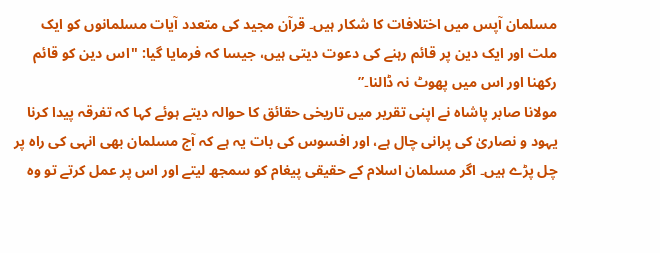مسلمان آپس میں اختلافات کا شکار ہیں۔ قرآن مجید کی متعدد آیات مسلمانوں کو ایک ملت اور ایک دین پر قائم رہنے کی دعوت دیتی ہیں، جیسا کہ فرمایا گیا: "اس دین کو قائم رکھنا اور اس میں پھوٹ نہ ڈالنا۔”
مولانا صابر پاشاہ نے اپنی تقریر میں تاریخی حقائق کا حوالہ دیتے ہوئے کہا کہ تفرقہ پیدا کرنا یہود و نصاریٰ کی پرانی چال ہے، اور افسوس کی بات یہ ہے کہ آج مسلمان بھی انہی کی راہ پر چل پڑے ہیں۔ اگر مسلمان اسلام کے حقیقی پیغام کو سمجھ لیتے اور اس پر عمل کرتے تو وہ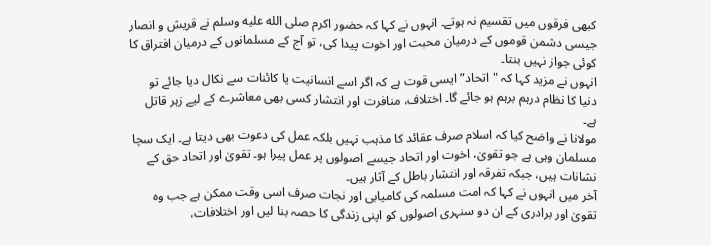کبھی فرقوں میں تقسیم نہ ہوتے۔ انہوں نے کہا کہ حضور اکرم صلى الله عليه وسلم نے قریش و انصار جیسی دشمن قوموں کے درمیان محبت اور اخوت پیدا کی، تو آج کے مسلمانوں کے درمیان افتراق کا کوئی جواز نہیں بنتا۔
انہوں نے مزید کہا کہ "اتحاد” ایسی قوت ہے کہ اگر اسے انسانیت یا کائنات سے نکال دیا جائے تو دنیا کا نظام درہم برہم ہو جائے گا۔ اختلاف، منافرت اور انتشار کسی بھی معاشرے کے لیے زہر قاتل ہے۔
مولانا نے واضح کیا کہ اسلام صرف عقائد کا مذہب نہیں بلکہ عمل کی دعوت بھی دیتا ہے۔ ایک سچا مسلمان وہی ہے جو تقویٰ، اخوت اور اتحاد جیسے اصولوں پر عمل پیرا ہو۔ تقویٰ اور اتحاد حق کے نشانات ہیں، جبکہ تفرقہ اور انتشار باطل کے آثار ہیں۔
آخر میں انہوں نے کہا کہ امت مسلمہ کی کامیابی اور نجات صرف اسی وقت ممکن ہے جب وہ تقویٰ اور برادری کے ان دو سنہری اصولوں کو اپنی زندگی کا حصہ بنا لیں اور اختلافات،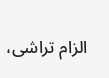الزام تراشی،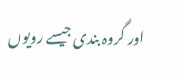اور گروہ بندی جیسے رویوں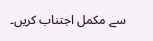سے مکمل اجتناب کریں۔